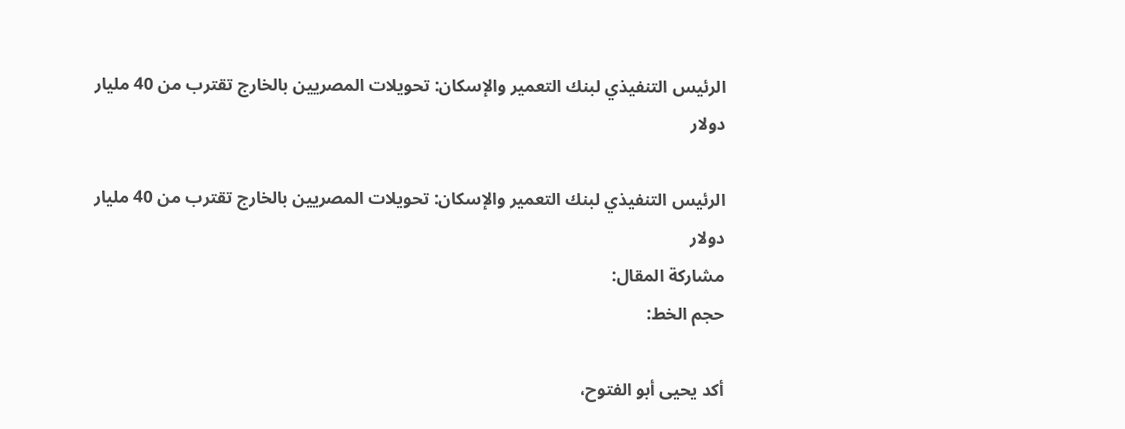الرئيس التنفيذي لبنك التعمير والإسكان: تحويلات المصريين بالخارج تقترب من 40 مليار دولار

الرئيس التنفيذي لبنك التعمير والإسكان: تحويلات المصريين بالخارج تقترب من 40 مليار دولار
مشاركة المقال:
حجم الخط:

أكد يحيى أبو الفتوح،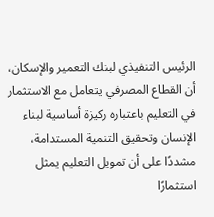الرئيس التنفيذي لبنك التعمير والإسكان، أن القطاع المصرفي يتعامل مع الاستثمار في التعليم باعتباره ركيزة أساسية لبناء الإنسان وتحقيق التنمية المستدامة، مشددًا على أن تمويل التعليم يمثل استثمارًا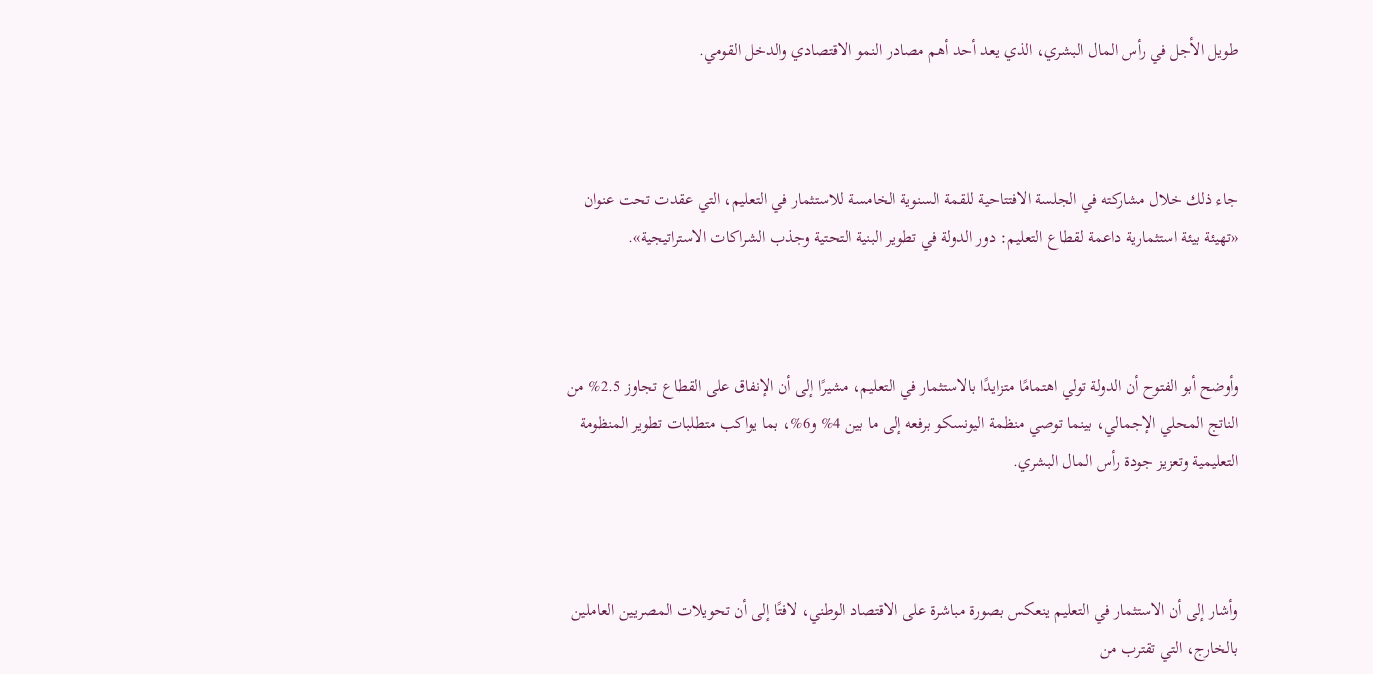طويل الأجل في رأس المال البشري، الذي يعد أحد أهم مصادر النمو الاقتصادي والدخل القومي.



جاء ذلك خلال مشاركته في الجلسة الافتتاحية للقمة السنوية الخامسة للاستثمار في التعليم، التي عقدت تحت عنوان «تهيئة بيئة استثمارية داعمة لقطاع التعليم: دور الدولة في تطوير البنية التحتية وجذب الشراكات الاستراتيجية».



وأوضح أبو الفتوح أن الدولة تولي اهتمامًا متزايدًا بالاستثمار في التعليم، مشيرًا إلى أن الإنفاق على القطاع تجاوز 2.5% من الناتج المحلي الإجمالي، بينما توصي منظمة اليونسكو برفعه إلى ما بين 4% و6%، بما يواكب متطلبات تطوير المنظومة التعليمية وتعزيز جودة رأس المال البشري.



وأشار إلى أن الاستثمار في التعليم ينعكس بصورة مباشرة على الاقتصاد الوطني، لافتًا إلى أن تحويلات المصريين العاملين بالخارج، التي تقترب من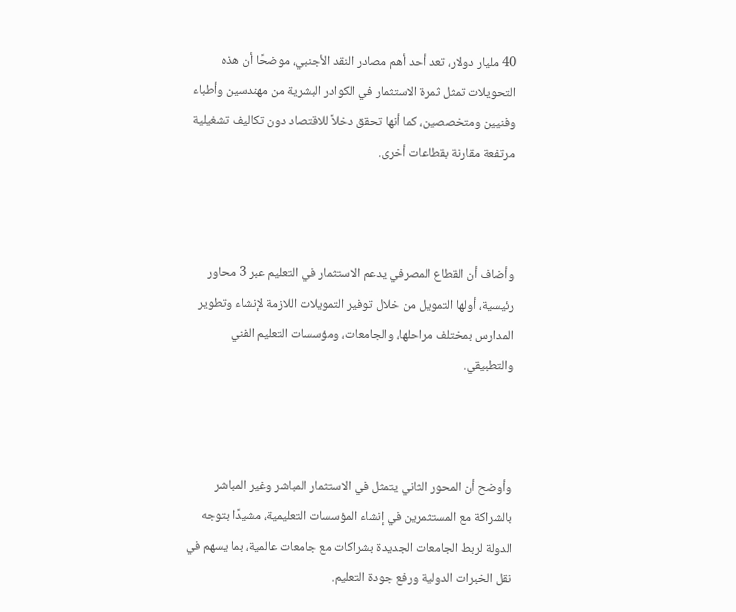40 مليار دولار، تعد أحد أهم مصادر النقد الأجنبي، موضحًا أن هذه التحويلات تمثل ثمرة الاستثمار في الكوادر البشرية من مهندسين وأطباء وفنيين ومتخصصين، كما أنها تحقق دخلاً للاقتصاد دون تكاليف تشغيلية مرتفعة مقارنة بقطاعات أخرى.



وأضاف أن القطاع المصرفي يدعم الاستثمار في التعليم عبر 3 محاور رئيسية، أولها التمويل من خلال توفير التمويلات اللازمة لإنشاء وتطوير المدارس بمختلف مراحلها، والجامعات، ومؤسسات التعليم الفني والتطبيقي.



وأوضح أن المحور الثاني يتمثل في الاستثمار المباشر وغير المباشر بالشراكة مع المستثمرين في إنشاء المؤسسات التعليمية، مشيدًا بتوجه الدولة لربط الجامعات الجديدة بشراكات مع جامعات عالمية، بما يسهم في نقل الخبرات الدولية ورفع جودة التعليم.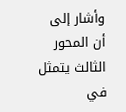وأشار إلى أن المحور الثالث يتمثل في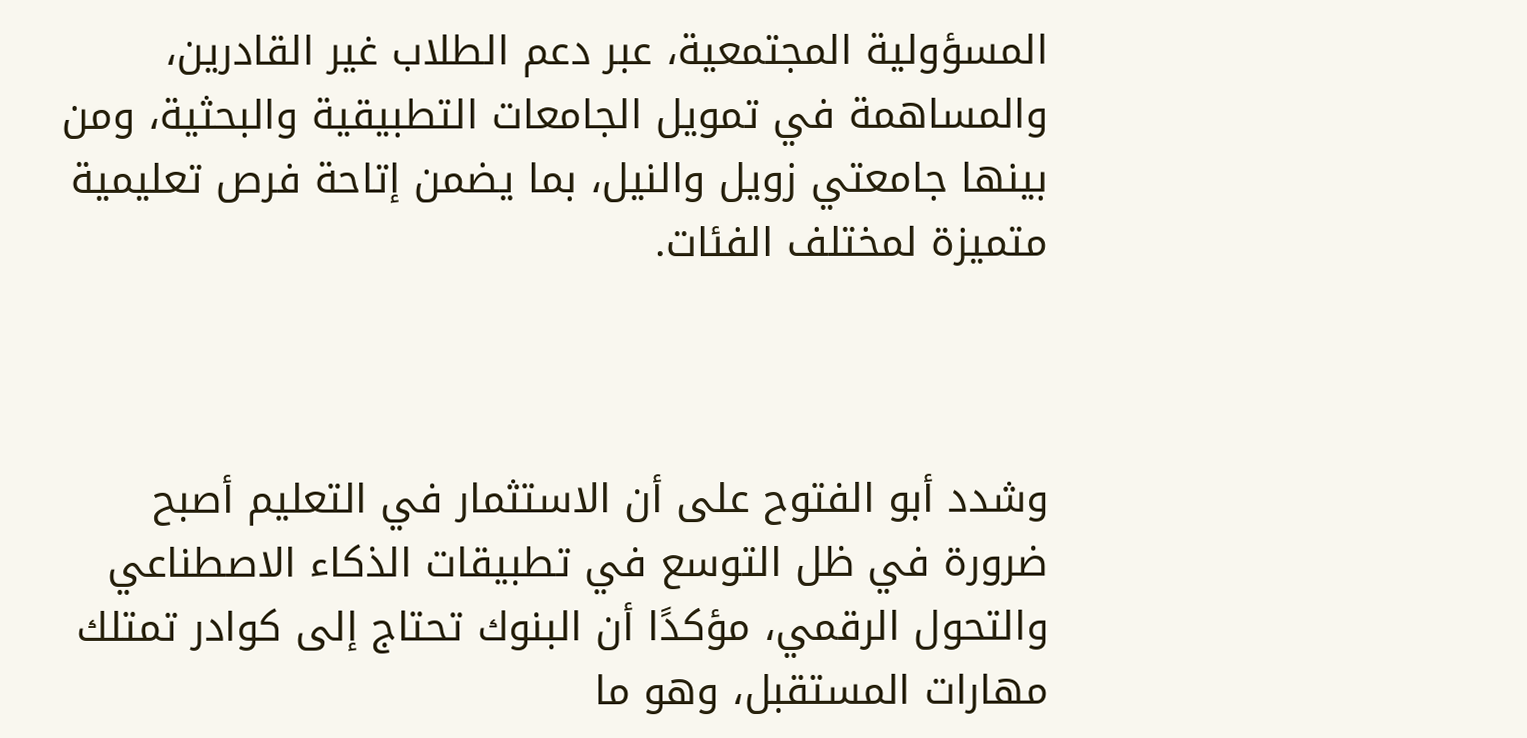المسؤولية المجتمعية، عبر دعم الطلاب غير القادرين، والمساهمة في تمويل الجامعات التطبيقية والبحثية، ومن بينها جامعتي زويل والنيل، بما يضمن إتاحة فرص تعليمية متميزة لمختلف الفئات.



وشدد أبو الفتوح على أن الاستثمار في التعليم أصبح ضرورة في ظل التوسع في تطبيقات الذكاء الاصطناعي والتحول الرقمي، مؤكدًا أن البنوك تحتاج إلى كوادر تمتلك مهارات المستقبل، وهو ما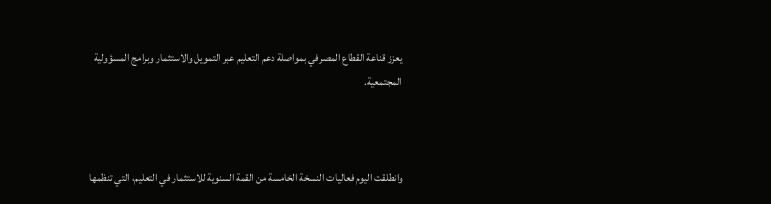يعزز قناعة القطاع المصرفي بمواصلة دعم التعليم عبر التمويل والاستثمار وبرامج المسؤولية المجتمعية.



وانطلقت اليوم فعاليات النسخة الخامسة من القمة السنوية للاستثمار في التعليم، التي تنظمها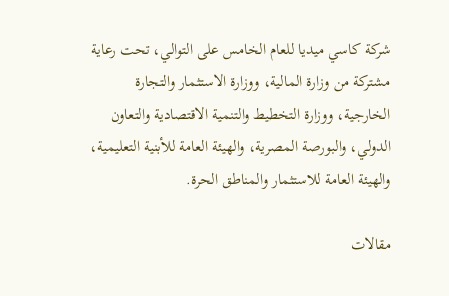شركة كاسي ميديا للعام الخامس على التوالي، تحت رعاية مشتركة من وزارة المالية، ووزارة الاستثمار والتجارة الخارجية، ووزارة التخطيط والتنمية الاقتصادية والتعاون الدولي، والبورصة المصرية، والهيئة العامة للأبنية التعليمية، والهيئة العامة للاستثمار والمناطق الحرة.

مقالات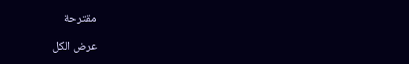مقترحة

عرض الكل